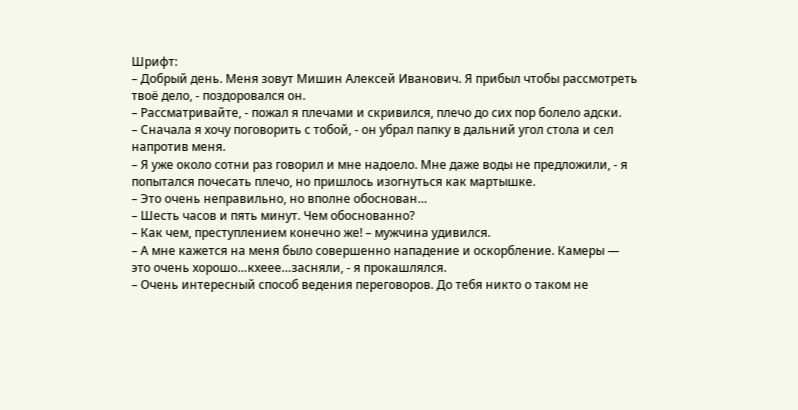Шрифт:
– Добрый день. Меня зовут Мишин Алексей Иванович. Я прибыл чтобы рассмотреть твоё дело, - поздоровался он.
– Рассматривайте, - пожал я плечами и скривился, плечо до сих пор болело адски.
– Сначала я хочу поговорить с тобой, - он убрал папку в дальний угол стола и сел напротив меня.
– Я уже около сотни раз говорил и мне надоело. Мне даже воды не предложили, - я попытался почесать плечо, но пришлось изогнуться как мартышке.
– Это очень неправильно, но вполне обоснован…
– Шесть часов и пять минут. Чем обоснованно?
– Как чем, преступлением конечно же! – мужчина удивился.
– А мне кажется на меня было совершенно нападение и оскорбление. Камеры — это очень хорошо…кхеее…засняли, - я прокашлялся.
– Очень интересный способ ведения переговоров. До тебя никто о таком не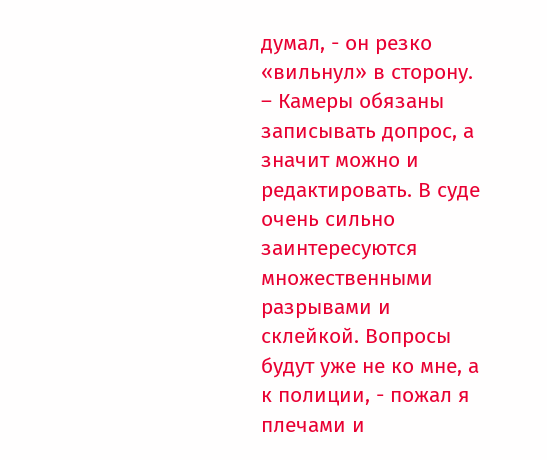думал, - он резко «вильнул» в сторону.
– Камеры обязаны записывать допрос, а значит можно и редактировать. В суде очень сильно заинтересуются множественными разрывами и склейкой. Вопросы будут уже не ко мне, а к полиции, - пожал я плечами и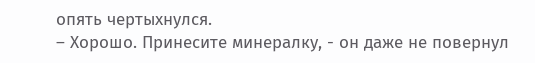опять чертыхнулся.
– Хорошо. Принесите минералку, - он даже не повернул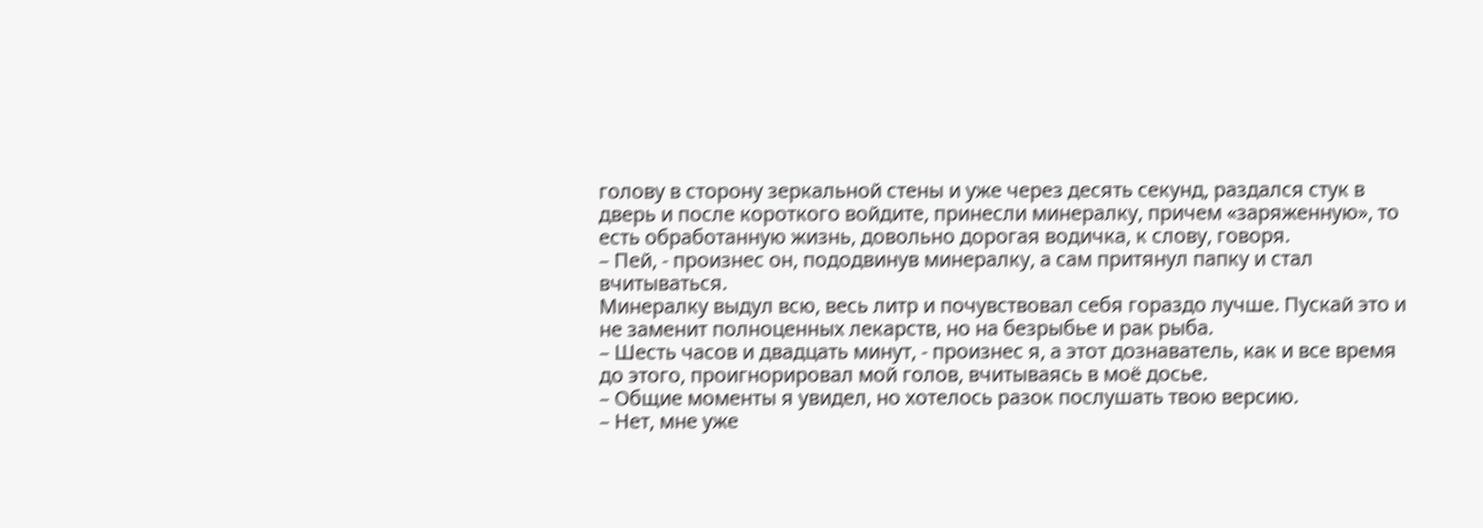голову в сторону зеркальной стены и уже через десять секунд, раздался стук в дверь и после короткого войдите, принесли минералку, причем «заряженную», то есть обработанную жизнь, довольно дорогая водичка, к слову, говоря.
– Пей, - произнес он, пододвинув минералку, а сам притянул папку и стал вчитываться.
Минералку выдул всю, весь литр и почувствовал себя гораздо лучше. Пускай это и не заменит полноценных лекарств, но на безрыбье и рак рыба.
– Шесть часов и двадцать минут, - произнес я, а этот дознаватель, как и все время до этого, проигнорировал мой голов, вчитываясь в моё досье.
– Общие моменты я увидел, но хотелось разок послушать твою версию.
– Нет, мне уже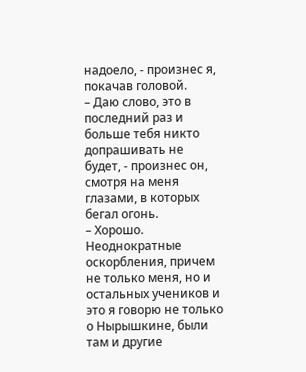надоело, - произнес я, покачав головой.
– Даю слово, это в последний раз и больше тебя никто допрашивать не будет, - произнес он, смотря на меня глазами, в которых бегал огонь.
– Хорошо. Неоднократные оскорбления, причем не только меня, но и остальных учеников и это я говорю не только о Нырышкине, были там и другие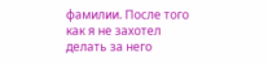фамилии. После того как я не захотел делать за него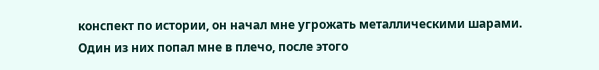конспект по истории, он начал мне угрожать металлическими шарами. Один из них попал мне в плечо, после этого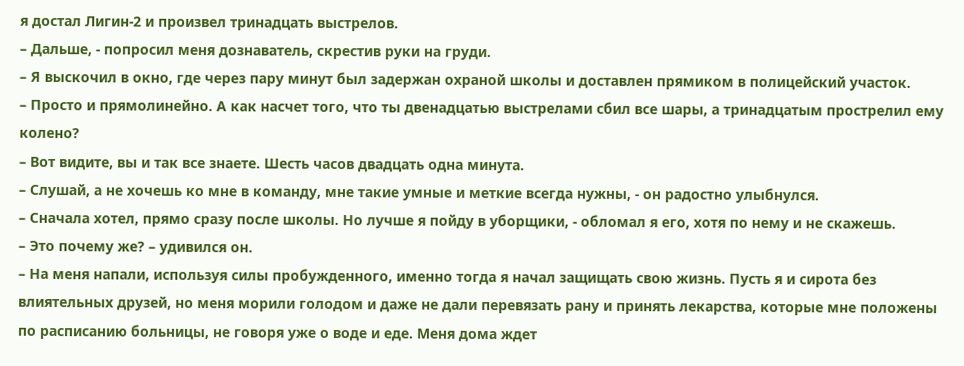я достал Лигин-2 и произвел тринадцать выстрелов.
– Дальше, - попросил меня дознаватель, скрестив руки на груди.
– Я выскочил в окно, где через пару минут был задержан охраной школы и доставлен прямиком в полицейский участок.
– Просто и прямолинейно. А как насчет того, что ты двенадцатью выстрелами сбил все шары, а тринадцатым прострелил ему колено?
– Вот видите, вы и так все знаете. Шесть часов двадцать одна минута.
– Слушай, а не хочешь ко мне в команду, мне такие умные и меткие всегда нужны, - он радостно улыбнулся.
– Сначала хотел, прямо сразу после школы. Но лучше я пойду в уборщики, - обломал я его, хотя по нему и не скажешь.
– Это почему же? – удивился он.
– На меня напали, используя силы пробужденного, именно тогда я начал защищать свою жизнь. Пусть я и сирота без влиятельных друзей, но меня морили голодом и даже не дали перевязать рану и принять лекарства, которые мне положены по расписанию больницы, не говоря уже о воде и еде. Меня дома ждет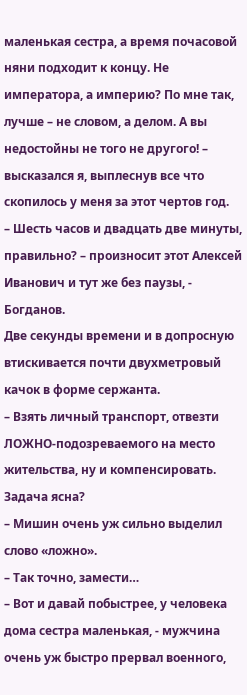маленькая сестра, а время почасовой няни подходит к концу. Не императора, а империю? По мне так, лучше – не словом, а делом. А вы недостойны не того не другого! – высказался я, выплеснув все что скопилось у меня за этот чертов год.
– Шесть часов и двадцать две минуты, правильно? – произносит этот Алексей Иванович и тут же без паузы, - Богданов.
Две секунды времени и в допросную втискивается почти двухметровый качок в форме сержанта.
– Взять личный транспорт, отвезти ЛОЖНО-подозреваемого на место жительства, ну и компенсировать. Задача ясна?
– Мишин очень уж сильно выделил слово «ложно».
– Так точно, замести…
– Вот и давай побыстрее, у человека дома сестра маленькая, - мужчина очень уж быстро прервал военного,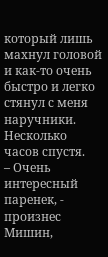который лишь махнул головой и как-то очень быстро и легко стянул с меня наручники.
Несколько часов спустя.
– Очень интересный паренек, - произнес Мишин,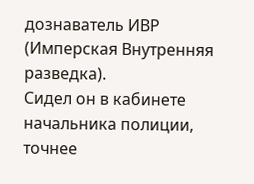дознаватель ИВР (Имперская Внутренняя разведка).
Сидел он в кабинете начальника полиции, точнее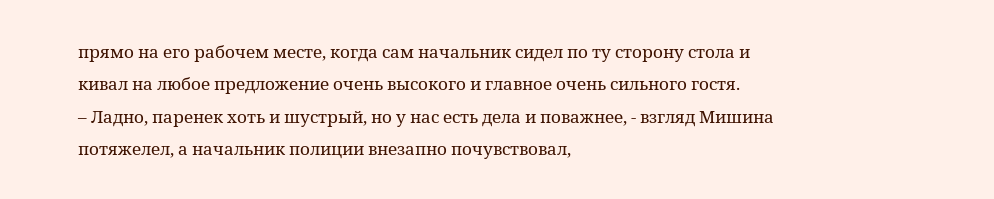прямо на его рабочем месте, когда сам начальник сидел по ту сторону стола и кивал на любое предложение очень высокого и главное очень сильного гостя.
– Ладно, паренек хоть и шустрый, но у нас есть дела и поважнее, - взгляд Мишина потяжелел, а начальник полиции внезапно почувствовал,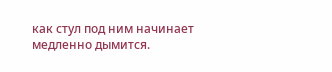как стул под ним начинает медленно дымится.